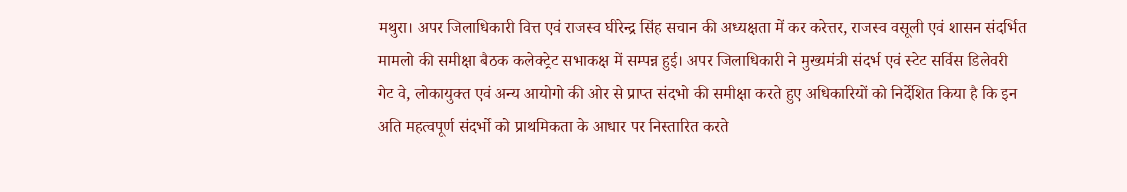मथुरा। अपर जिलाधिकारी वित्त एवं राजस्व घीरेन्द्र सिंह सचान की अध्यक्षता में कर करेत्तर, राजस्व वसूली एवं शासन संदर्भित मामलो की समीक्षा बैठक कलेक्ट्रेट सभाकक्ष में सम्पन्न हुई। अपर जिलाधिकारी ने मुख्यमंत्री संदर्भ एवं स्टेट सर्विस डिलेवरी गेट वे, लोकायुक्त एवं अन्य आयोगो की ओर से प्राप्त संदभो की समीक्षा करते हुए अधिकारियों को निर्देशित किया है कि इन अति महत्वपूर्ण संदर्भो को प्राथमिकता के आधार पर निस्तारित करते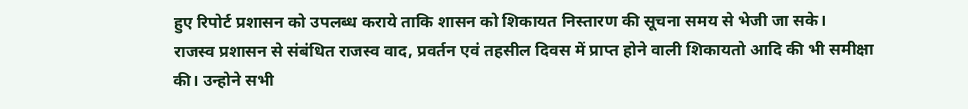हुए रिपोर्ट प्रशासन को उपलब्ध कराये ताकि शासन को शिकायत निस्तारण की सूचना समय से भेजी जा सके।
राजस्व प्रशासन से संबंधित राजस्व वाद, प्रवर्तन एवं तहसील दिवस में प्राप्त होने वाली शिकायतो आदि की भी समीक्षा की। उन्होने सभी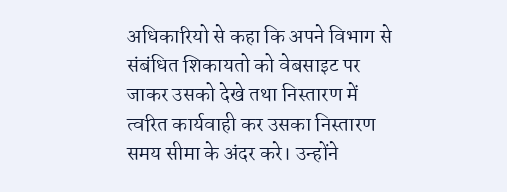अधिकारियो से कहा कि अपने विभाग से संबंधित शिकायतो को वेबसाइट पर जाकर उसको देखे तथा निस्तारण में त्वरित कार्यवाही कर उसका निस्तारण समय सीमा के अंदर करे। उन्होंने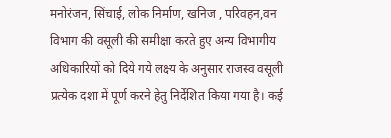मनोरंजन, सिंचाई, लोक निर्माण, खनिज , परिवहन,वन विभाग की वसूली की समीक्षा करते हुए अन्य विभागीय अधिकारियों को दिये गये लक्ष्य के अनुसार राजस्व वसूली प्रत्येक दशा में पूर्ण करने हेतु निर्देशित किया गया है। कई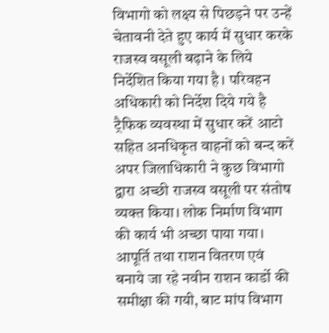विभागो को लक्ष्य से पिछड़ने पर उन्हें चेतावनी देते हुए कार्य में सुधार करके राजस्व वसूली बढ़ाने के लिये निर्देशित किया गया है। परिवहन अधिकारी को निर्देश दिये गये है ट्रैफिक व्यवस्था में सुधार करें आटो सहित अनधिकृत वाहनों को बन्द करें अपर जिलाधिकारी ने कुछ विभागो द्वारा अच्छी राजस्व वसूली पर संतोष व्यक्त किया। लोक निर्माण विभाग की कार्य भी अच्छा पाया गया। आपूर्ति तथा राशन वितरण एवं बनाये जा रहे नवीन राशन कार्डो की समीक्षा की गयी, बाट मांप विभाग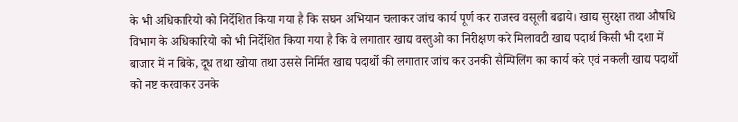के भी अधिकारियो को निर्देशित किया गया है कि सघन अभियान चलाकर जांच कार्य पूर्ण कर राजस्व वसूली बढाये। खाद्य सुरक्षा तथा औषधि विभाग के अधिकारियो को भी निर्देशित किया गया है कि वे लगातार खाद्य वस्तुओ का निरीक्षण करे मिलावटी खाद्य पदार्थ किसी भी दशा में बाजार में न बिके, दूध तथा खोया तथा उससे निर्मित खाद्य पदार्थो की लगातार जांच कर उनकी सैम्पिलिंग का कार्य करे एवं नकली खाद्य पदार्थो को नष्ट करवाकर उनके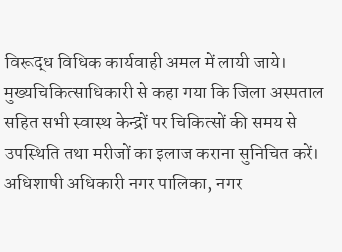विरूद्ध विधिक कार्यवाही अमल में लायी जाये। मुख्यचिकित्साधिकारी से कहा गया कि जिला अस्पताल सहित सभी स्वास्थ केन्द्रों पर चिकित्सों की समय से उपस्थिति तथा मरीजों का इलाज कराना सुनिचित करें।
अधिशाषी अधिकारी नगर पालिका, नगर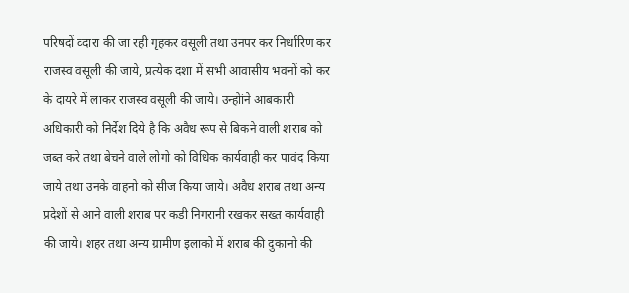परिषदों व्दारा की जा रही गृहकर वसूली तथा उनपर कर निर्धारिण कर राजस्व वसूली की जाये, प्रत्येक दशा में सभी आवासीय भवनों को कर के दायरे में लाकर राजस्व वसूली की जाये। उन्होांने आबकारी अधिकारी को निर्देश दिये है कि अवैध रूप से बिकने वाली शराब को जब्त करे तथा बेचने वाले लोगो को विधिक कार्यवाही कर पावंद किया जाये तथा उनके वाहनो को सीज किया जाये। अवैध शराब तथा अन्य प्रदेशों से आने वाली शराब पर कडी निगरानी रखकर सख्त कार्यवाही की जाये। शहर तथा अन्य ग्रामीण इलाको में शराब की दुकानो की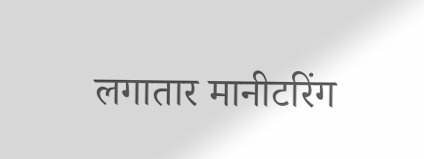लगातार मानीटरिंग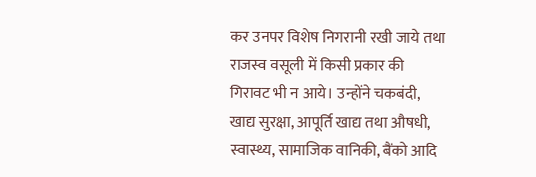कर उनपर विशेष निगरानी रखी जाये तथा राजस्व वसूली में किसी प्रकार की गिरावट भी न आये। उन्होंने चकबंदी, खाद्य सुरक्षा, आपूर्ति खाद्य तथा औषधी, स्वास्थ्य, सामाजिक वानिकी, बैंको आदि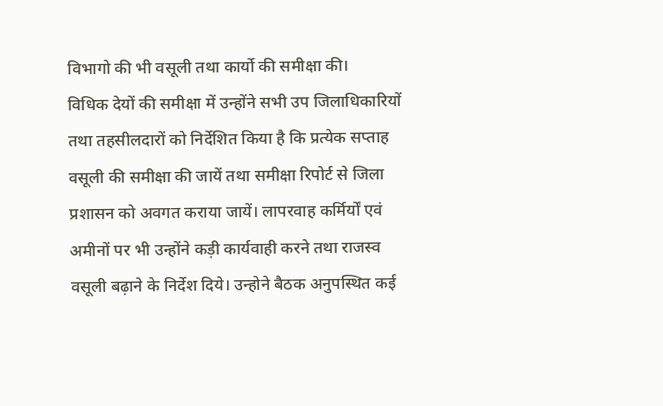विभागो की भी वसूली तथा कार्यो की समीक्षा की।
विधिक देयों की समीक्षा में उन्होंने सभी उप जिलाधिकारियों तथा तहसीलदारों को निर्देशित किया है कि प्रत्येक सप्ताह वसूली की समीक्षा की जायें तथा समीक्षा रिपोर्ट से जिला प्रशासन को अवगत कराया जायें। लापरवाह कर्मिर्यों एवं अमीनों पर भी उन्होंने कड़ी कार्यवाही करने तथा राजस्व वसूली बढ़ाने के निर्देश दिये। उन्होने बैठक अनुपस्थित कई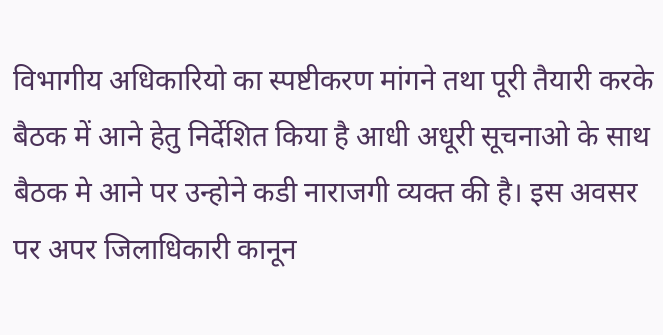विभागीय अधिकारियो का स्पष्टीकरण मांगने तथा पूरी तैयारी करके बैठक में आने हेतु निर्देशित किया है आधी अधूरी सूचनाओ के साथ बैठक मे आने पर उन्होने कडी नाराजगी व्यक्त की है। इस अवसर पर अपर जिलाधिकारी कानून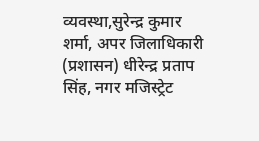व्यवस्था,सुरेन्द्र कुमार शर्मा, अपर जिलाधिकारी (प्रशासन) धीरेन्द्र प्रताप सिंह, नगर मजिस्ट्रेट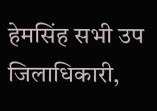हेमसिंह सभी उप जिलाधिकारी,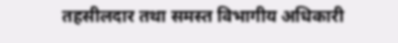तहसीलदार तथा समस्त विभागीय अधिकारी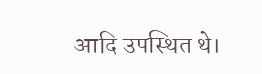आदि उपस्थित थे।